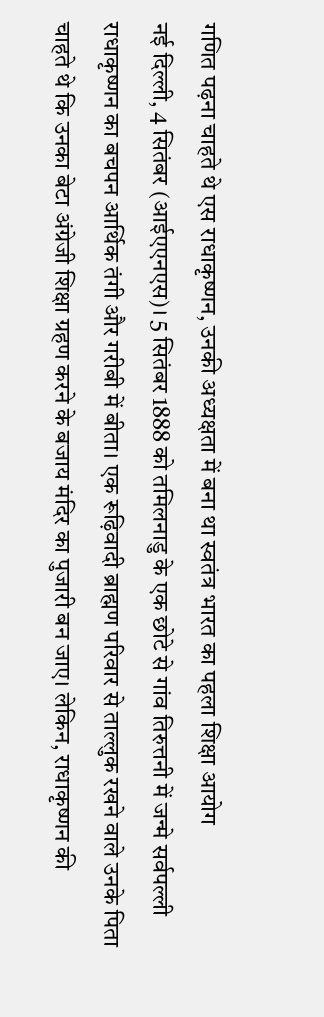गणित पढ़ना चाहते थे एस राधाकृष्णन, उनकी अध्यक्षता में बना था स्वतंत्र भारत का पहला शिक्षा आयोग
नई दिल्ली, 4 सितंबर (आईएएनएस)। 5 सितंबर 1888 को तमिलनाडु के एक छोटे से गांव तिरुत्तनी में जन्मे सर्वपल्ली राधाकृष्णन का बचपन आर्थिक तंगी और गरीबी में बीता। एक रूढ़िवादी ब्राह्मण परिवार से ताल्लुक रखने वाले उनके पिता चाहते थे कि उनका बेटा अंग्रेजी शिक्षा ग्रहण करने के बजाय मंदिर का पुजारी बन जाए। लेकिन, राधाकृष्णन की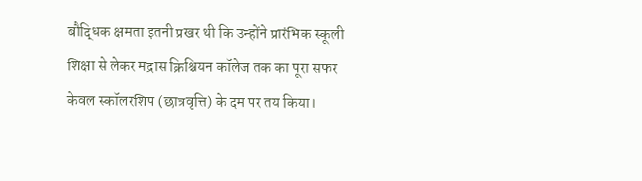बौद्धिक क्षमता इतनी प्रखर थी कि उन्होंने प्रारंभिक स्कूली शिक्षा से लेकर मद्रास क्रिश्चियन कॉलेज तक का पूरा सफर केवल स्कॉलरशिप (छात्रवृत्ति) के दम पर तय किया।